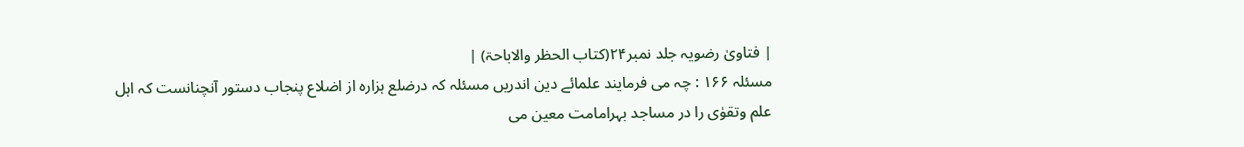| فتاویٰ رضویہ جلد نمبر۲۴(کتاب الحظر والاباحۃ) |
مسئلہ ۱۶۶ : چہ می فرمایند علمائے دین اندریں مسئلہ کہ درضلع ہزارہ از اضلاع پنجاب دستور آنچنانست کہ اہل علم وتقوٰی را در مساجد بہرامامت معین می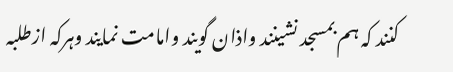کنند کہ ہم بمسجد نشینند واذان گویند وامامت نمایند وہرکہ ازطلبہ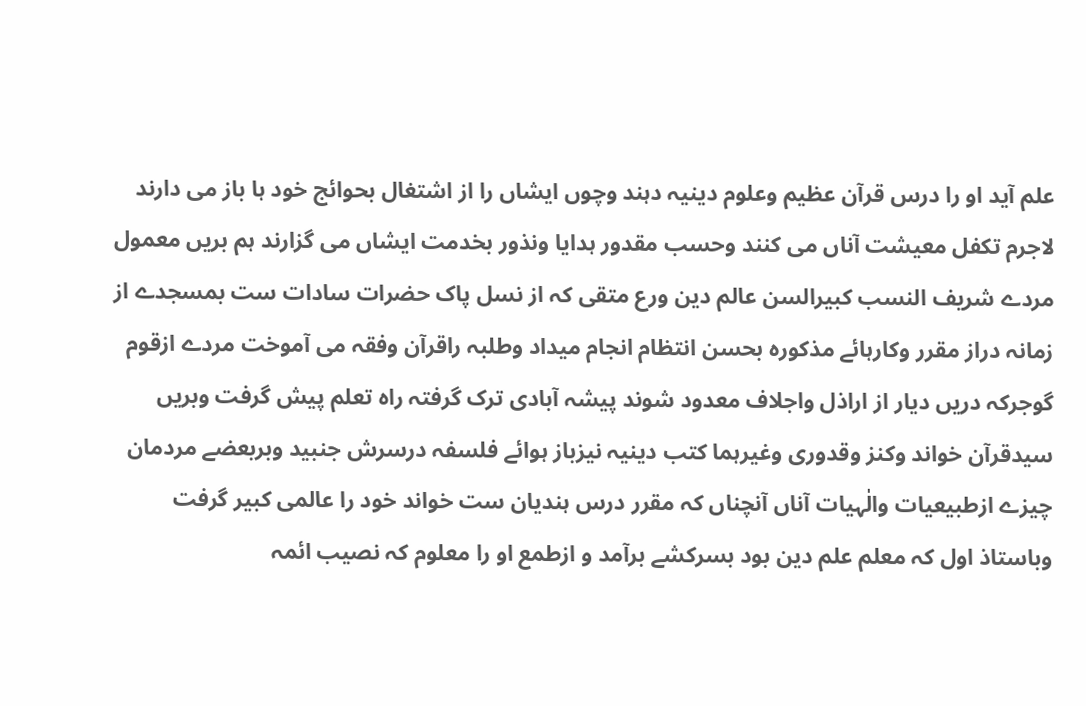علم آید او را درس قرآن عظیم وعلوم دینیہ دہند وچوں ایشاں را از اشتغال بحوائج خود ہا باز می دارند لاجرم تکفل معیشت آناں می کنند وحسب مقدور ہدایا ونذور بخدمت ایشاں می گزارند ہم بریں معمول مردے شریف النسب کبیرالسن عالم دین ورع متقی کہ از نسل پاک حضرات سادات ست بمسجدے از زمانہ دراز مقرر وکارہائے مذکورہ بحسن انتظام انجام میداد وطلبہ راقرآن وفقہ می آموخت مردے ازقوم گوجرکہ دریں دیار از اراذل واجلاف معدود شوند پیشہ آبادی ترک گرفتہ راہ تعلم پیش گرفت وبریں سیدقرآن خواند وکنز وقدوری وغیرہما کتب دینیہ نیزباز ہوائے فلسفہ درسرش جنبید وبربعضے مردمان چیزے ازطبیعیات والٰہیات آناں آنچناں کہ مقرر درس ہندیان ست خواند خود را عالمی کبیر گرفت وباستاذ اول کہ معلم علم دین بود بسرکشے برآمد و ازطمع او را معلوم کہ نصیب ائمہ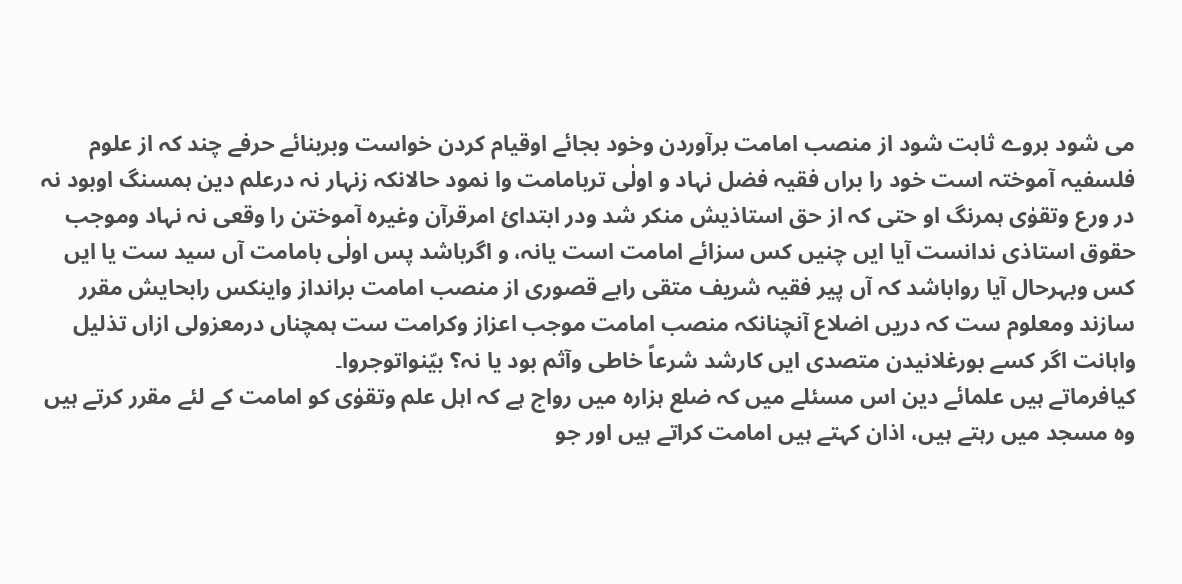می شود بروے ثابت شود از منصب امامت برآوردن وخود بجائے اوقیام کردن خواست وبربنائے حرفے چند کہ از علوم فلسفیہ آموختہ است خود را براں فقیہ فضل نہاد و اولٰی تربامامت وا نمود حالانکہ زنہار نہ درعلم دین ہمسنگ اوبود نہ در ورع وتقوٰی ہمرنگ او حتی کہ از حق استاذیش منکر شد ودر ابتدائ امرقرآن وغیرہ آموختن را وقعی نہ نہاد وموجب حقوق استاذی ندانست آیا ایں چنیں کس سزائے امامت است یانہ، و اگرباشد پس اولٰی بامامت آں سید ست یا ایں کس وبہرحال آیا رواباشد کہ آں پیر فقیہ شریف متقی رابے قصوری از منصب امامت برانداز واینکس رابحایش مقرر سازند ومعلوم ست کہ دریں اضلاع آنچنانکہ منصب امامت موجب اعزاز وکرامت ست ہمچناں درمعزولی ازاں تذلیل واہانت اگر کسے بورغلانیدن متصدی ایں کارشد شرعاً خاطی وآثم بود یا نہ؟ بیّنواتوجروا۔
کیافرماتے ہیں علمائے دین اس مسئلے میں کہ ضلع ہزارہ میں رواج ہے کہ اہل علم وتقوٰی کو امامت کے لئے مقرر کرتے ہیں وہ مسجد میں رہتے ہیں، اذان کہتے ہیں امامت کراتے ہیں اور جو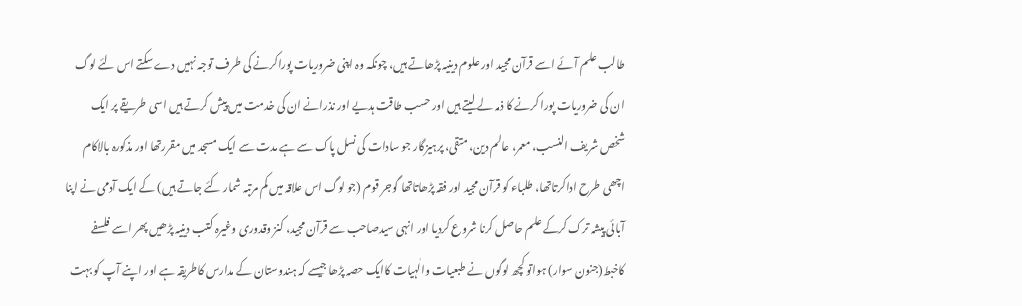طالب علم آئے اسے قرآن مجید اور علوم دینیہ پڑھاتے ہیں، چونکہ وہ اپنی ضروریات پوراکرنے کی طرف توجہ نہیں دے سکتے اس لئے لوگ ان کی ضروریات پورا کرنے کا ذمہ لے لیتے ہیں اور حسب طاقت ہدیے اور نذرانے ان کی خدمت میں پیش کرتے ہیں اسی طریقے پر ایک شخص شریف النسب، معمر، عالم دین، متقی، پرہیزگار جو سادات کی نسل پاک سے ہے مدت سے ایک مسجد میں مقررتھا اور مذکورہ بالاکام اچھی طرح اداکرتاتھا، طلباء کو قرآن مجید اور فقہ پڑھاتاتھا گوجر قوم (جو لوگ اس علاقہ میں کم مرتبہ شمار کئے جاتے ہیں) کے ایک آدمی نے اپنا آبائی پیشہ ترک کرکے علم حاصل کرنا شروع کردیا اور انہی سیدصاحب سے قرآن مجید، کنز وقدوری وغیرہ کتب دینیہ پڑھیں پھر اسے فلسفے کاخبط(جنون سوار) ہواتو کچھ لوگوں نے طبعیات والٰہیات کاایک حصہ پڑھا جیسے کہ ہندوستان کے مدارس کاطریقہ ہے اور اپنے آپ کو بہت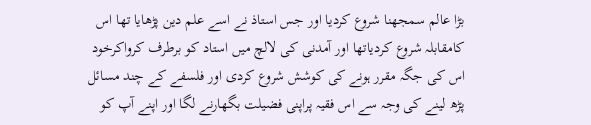بڑا عالم سمجھنا شروع کردیا اور جس استاذ نے اسے علم دین پڑھایا تھا اس کامقابلہ شروع کردیاتھا اور آمدنی کی لالچ میں استاد کو برطرف کرواکرخود اس کی جگہ مقرر ہونے کی کوشش شروع کردی اور فلسفے کے چند مسائل پڑھ لینے کی وجہ سے اس فقیہ پراپنی فضیلت بگھارنے لگا اور اپنے آپ کو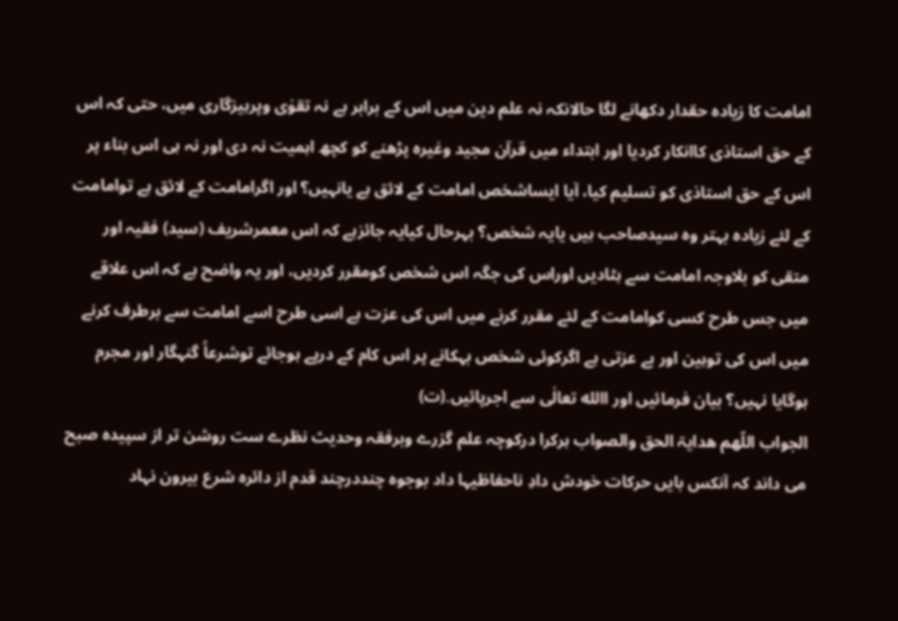امامت کا زیادہ حقدار دکھانے لگا حالانکہ نہ علم دین میں اس کے برابر ہے نہ تقوٰی وپرہیزگاری میں، حتی کہ اس کے حق استاذی کاانکار کردیا اور ابتداء میں قرآن مجید وغیرہ پڑھنے کو کچھ اہمیت نہ دی اور نہ ہی اس بناء پر اس کے حق استاذی کو تسلیم کیا، آیا ایساشخص امامت کے لائق ہے یانہیں؟ اور اگرامامت کے لائق ہے توامامت کے لئے زیادہ بہتر وہ سیدصاحب ہیں یایہ شخص؟ بہرحال کیایہ جائزہے کہ اس معمرشریف (سید) فقیہ اور متقی کو بلاوجہ امامت سے ہٹادیں اوراس کی جگہ اس شخص کومقرر کردیں، اور یہ واضح ہے کہ اس علاقے میں جس طرح کسی کوامامت کے لئے مقرر کرنے میں اس کی عزت ہے اسی طرح اسے امامت سے برطرف کرنے میں اس کی توہین اور بے عزتی ہے اگرکوئی شخص بہکانے پر اس کام کے درپے ہوجائے توشرعاً گنہگار اور مجرم ہوگایا نہیں؟ بیان فرمائیں اور االله تعالٰی سے اجرپائیں۔(ت)
الجواب اللّھم ھدایۃ الحق والصواب ہرکرا درکوچہ علم گزرے وبرفقہ وحدیث نظرے ست روشن تر از سپیدہ صبح می داند کہ آنکس بایں حرکات خودش دادِ ناحفاظیہا داد بوجوہ چنددرچند قدم از دائرہ شرع بیرون نہاد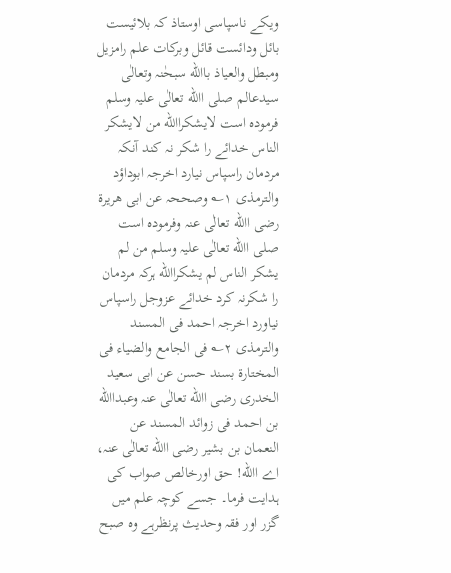ویکے ناسپاسی اوستاذ کہ بلائیست بائل ودائست قائل وبرکات علم رامزیل ومبطل والعیاذ باالله سبحٰنہ وتعالٰی سیدعالم صلی االله تعالٰی علیہ وسلم فرمودہ است لایشکراالله من لایشکر الناس خدائے را شکر نہ کند آنکہ مردمان راسپاس نیارد اخرجہ ابوداؤد والترمذی ۱؎ وصححہ عن ابی ھریرۃ رضی االله تعالٰی عنہ وفرمودہ است صلی االله تعالٰی علیہ وسلم من لم یشکر الناس لم یشکراالله ہرکہ مردمان را شکرنہ کرد خدائے عزوجل راسپاس نیاورد اخرجہ احمد فی المسند والترمذی ۲؎ فی الجامع والضیاء فی المختارۃ بسند حسن عن ابی سعید الخدری رضی االله تعالٰی عنہ وعبداالله بن احمد فی زوائد المسند عن النعمان بن بشیر رضی االله تعالٰی عنہ،
اے االله! حق اورخالص صواب کی ہدایت فرما۔ جسے کوچہ علم میں گزر اور فقہ وحدیث پرنظرہے وہ صبح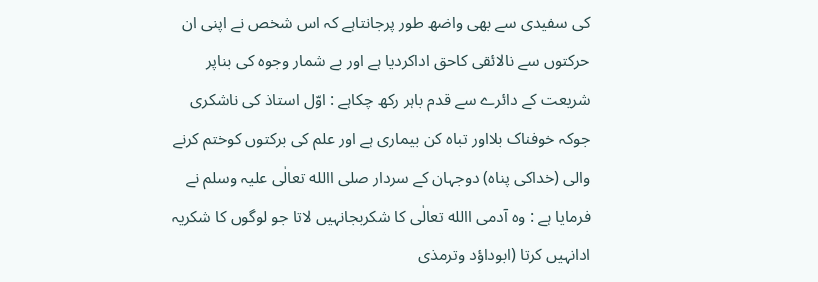کی سفیدی سے بھی واضھ طور پرجانتاہے کہ اس شخص نے اپنی ان حرکتوں سے نالائقی کاحق اداکردیا ہے اور بے شمار وجوہ کی بناپر شریعت کے دائرے سے قدم باہر رکھ چکاہے : اوّل استاذ کی ناشکری جوکہ خوفناک بلااور تباہ کن بیماری ہے اور علم کی برکتوں کوختم کرنے والی (خداکی پناہ) دوجہان کے سردار صلی االله تعالٰی علیہ وسلم نے فرمایا ہے : وہ آدمی االله تعالٰی کا شکربجانہیں لاتا جو لوگوں کا شکریہ ادانہیں کرتا (ابوداؤد وترمذی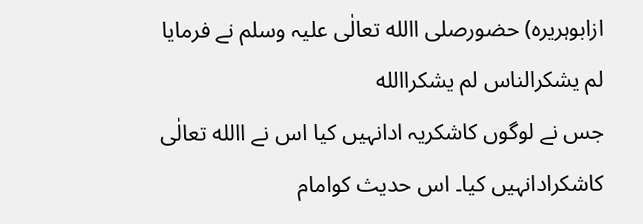ازابوہریرہ) حضورصلی االله تعالٰی علیہ وسلم نے فرمایا
لم یشکرالناس لم یشکراالله
جس نے لوگوں کاشکریہ ادانہیں کیا اس نے االله تعالٰی کاشکرادانہیں کیا۔ اس حدیث کوامام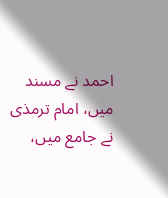احمد نے مسند میں، امام ترمذی نے جامع میں،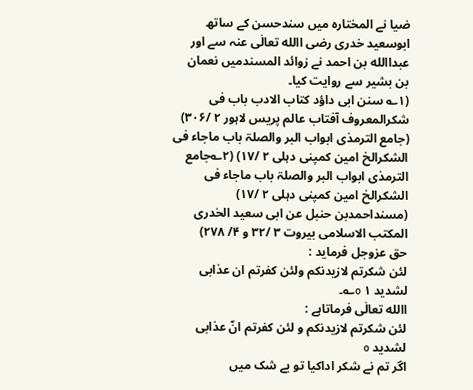ضیا نے المختارہ میں سندحسن کے ساتھ ابوسعید خدری رضی االله تعالٰی عنہ سے اور عبداالله بن احمد نے زوائد المسندمیں نعمان بن بشیر سے روایت کیا۔
(۱؎ سنن ابی داؤد کتاب الادب باب فی شکرالمعروف آفتاب عالم پریس لاہور ۲ /۳۰۶) (جامع الترمذی ابواب البر والصلۃ باب ماجاء فی الشکرالخ امین کمپنی دہلی ۲ /۱۷) (۲؎جامع الترمذی ابواب البر والصلۃ باب ماجاء فی الشکرالخ امین کمپنی دہلی ۲ /۱۷) (مسنداحمدبن حنبل عن ابی سعید الخدری المکتب الاسلامی بیروت ۳ /۳۲ و ۴/ ۲۷۸)
حق عزوجل فرماید :
لئن شکرتم لازیدنکم ولئن کفرتم ان عذابی لشدید o ۱؎۔
االله تعالٰی فرماتاہے :
لئن شکرتم لازیدنکم و لئن کفرتم انّ عذابی لشدید o
اگر تم نے شکر اداکیا تو بے شک میں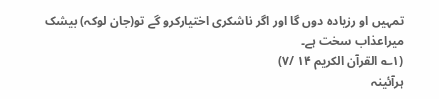تمہیں او رزیادہ دوں گا اور اگر ناشکری اختیارکرو گے تو(جان لوکہ) بیشک میراعذاب سخت ہے۔
(۱؎ القرآن الکریم ۱۴ /۷)
ہرآئینہ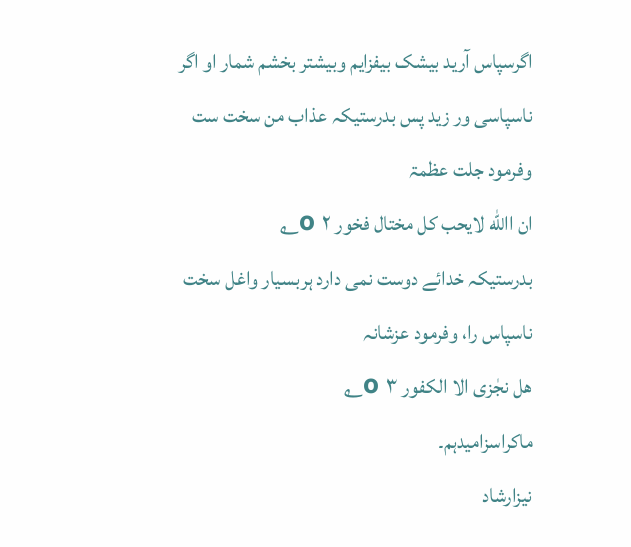اگرسپاس آرید بیشک بیفزایم وبیشتر بخشم شمار او اگر ناسپاسی ور زید پس بدرستیکہ عذاب من سخت ست وفرمود جلت عظمۃ
ان االله لایحب کل مختال فخور o ۲؎
بدرستیکہ خدائے دوست نمی دارد ہربسیار واغل سخت ناسپاس را، وفرمود عزشانہ
ھل نجٰزی الا الکفور o ۳؎
ماکراسزامیدہم۔
نیزارشاد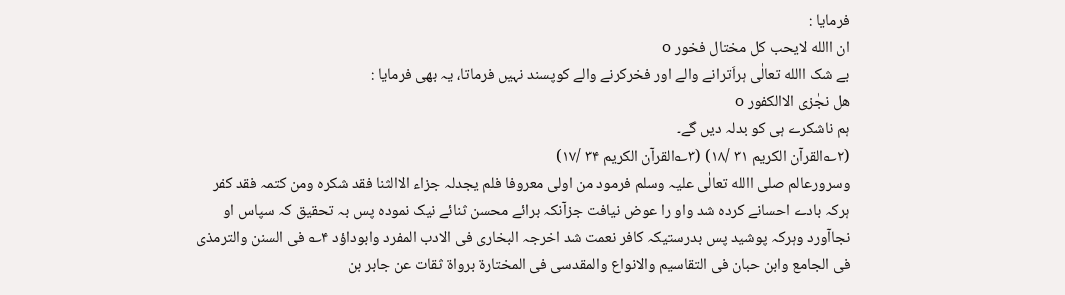فرمایا :
ان االله لایحب کل مختال فخور o
بے شک االله تعالٰی ہراَترانے والے اور فخرکرنے والے کوپسند نہیں فرماتا، یہ بھی فرمایا :
ھل نجٰزی الاالکفور o
ہم ناشکرے ہی کو بدلہ دیں گے۔
(۲؎القرآن الکریم ۳۱ /۱۸) (۳؎القرآن الکریم ۳۴ /۱۷)
وسرورعالم صلی االله تعالٰی علیہ وسلم فرمود من اولی معروفا فلم یجدلہ جزاء الاالثنا فقد شکرہ ومن کتمہ فقد کفر ہرکہ بادے احسانے کردہ شد واو را عوض نیافت جزآنکہ برائے محسن ثنائے نیک نمودہ پس بہ تحقیق کہ سپاس او نجاآورد وہرکہ پوشید پس بدرستیکہ کافر نعمت شد اخرجہ البخاری فی الادب المفرد وابوداؤد ۴؎ فی السنن والترمذی فی الجامع وابن حبان فی التقاسیم والانواع والمقدسی فی المختارۃ برواۃ ثقات عن جابر بن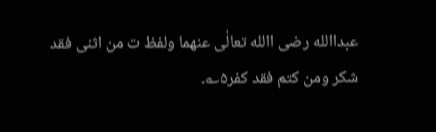عبداالله رضی االله تعالٰی عنھما ولفظ ت من اثنی فقد شکر ومن کتم فقد کفر۵؎۔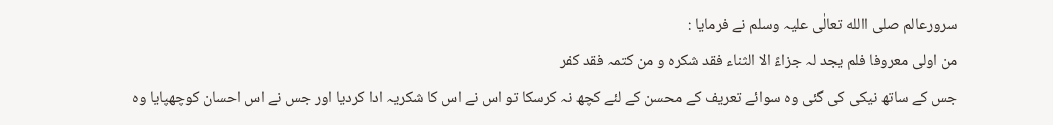سرورعالم صلی االله تعالٰی علیہ وسلم نے فرمایا :
من اولی معروفا فلم یجد لہ جزاءً الا الثناء فقد شکرہ و من کتمہ فقد کفر
جس کے ساتھ نیکی کی گئی وہ سوائے تعریف کے محسن کے لئے کچھ نہ کرسکا تو اس نے اس کا شکریہ ادا کردیا اور جس نے اس احسان کوچھپایا وہ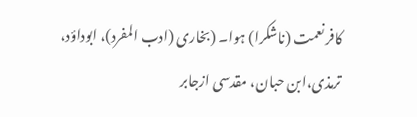کافر نعمت (ناشکرا) ہوا۔ (بخاری (ادب المفرد)، ابوداؤد، ترمذی،ابن حبان، مقدسی ازجابر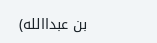بن عبداالله)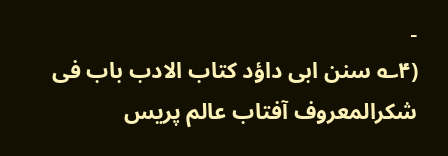۔
(۴؎ سنن ابی داؤد کتاب الادب باب فی شکرالمعروف آفتاب عالم پریس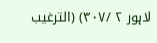لاہور ۲ /۳۰۷) (الترغیب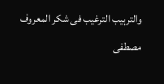والترہیب الترغیب فی شکر المعروف مصطفی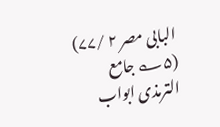البابی مصر ۲ /۷۷) (۵؎ جامع الترمذی ابواب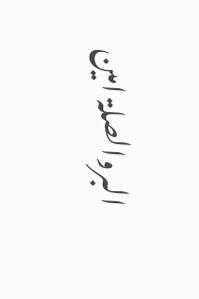البروالصلۃ امین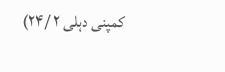کمپنی دہلی ۲ /۲۴)